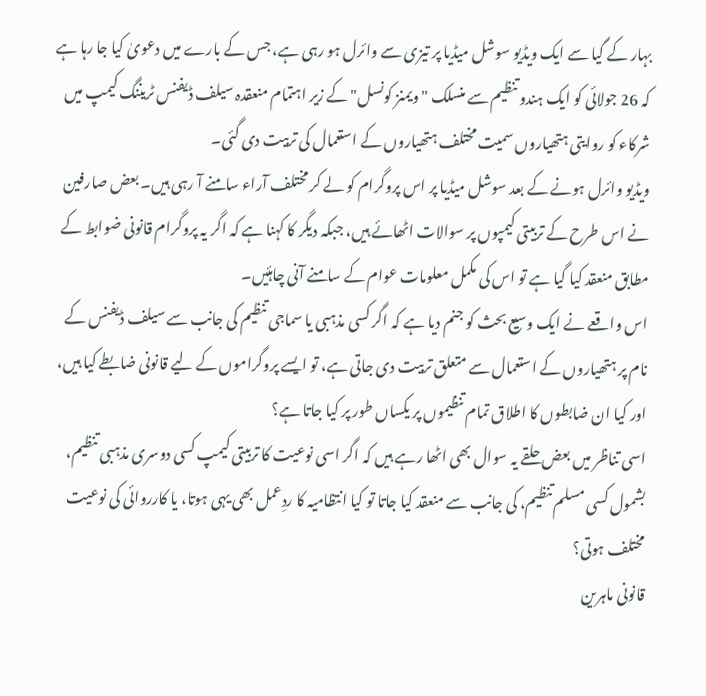بہار کے گیا سے ایک ویڈیو سوشل میڈیا پر تیزی سے وائرل ہو رہی ہے، جس کے بارے میں دعویٰ کیا جا رہا ہے کہ 26 جولائی کو ایک ہندو تنظیم سے منسلک "ویمنز کونسل" کے زیر اہتمام منعقدہ سیلف ڈیفنس ٹریننگ کیمپ میں شرکاء کو روایتی ہتھیاروں سمیت مختلف ہتھیاروں کے استعمال کی تربیت دی گئی۔
ویڈیو وائرل ہونے کے بعد سوشل میڈیا پر اس پروگرام کو لے کر مختلف آراء سامنے آ رہی ہیں۔ بعض صارفین نے اس طرح کے تربیتی کیمپوں پر سوالات اٹھائے ہیں، جبکہ دیگر کا کہنا ہے کہ اگر یہ پروگرام قانونی ضوابط کے مطابق منعقد کیا گیا ہے تو اس کی مکمل معلومات عوام کے سامنے آنی چاہئیں۔
اس واقعے نے ایک وسیع بحث کو جنم دیا ہے کہ اگر کسی مذہبی یا سماجی تنظیم کی جانب سے سیلف ڈیفنس کے نام پر ہتھیاروں کے استعمال سے متعلق تربیت دی جاتی ہے، تو ایسے پروگراموں کے لیے قانونی ضابطے کیا ہیں، اور کیا ان ضابطوں کا اطلاق تمام تنظیموں پر یکساں طور پر کیا جاتا ہے؟
اسی تناظر میں بعض حلقے یہ سوال بھی اٹھا رہے ہیں کہ اگر اسی نوعیت کا تربیتی کیمپ کسی دوسری مذہبی تنظیم، بشمول کسی مسلم تنظیم، کی جانب سے منعقد کیا جاتا تو کیا انتظامیہ کا ردِعمل بھی یہی ہوتا، یا کارروائی کی نوعیت مختلف ہوتی؟
قانونی ماہرین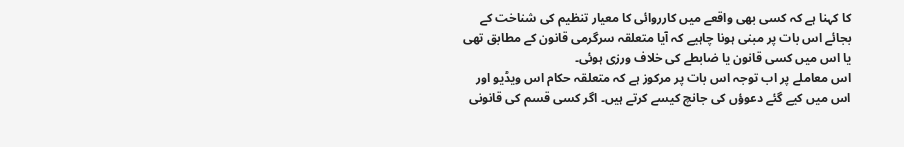کا کہنا ہے کہ کسی بھی واقعے میں کارروائی کا معیار تنظیم کی شناخت کے بجائے اس بات پر مبنی ہونا چاہیے کہ آیا متعلقہ سرگرمی قانون کے مطابق تھی یا اس میں کسی قانون یا ضابطے کی خلاف ورزی ہوئی۔
اس معاملے پر اب توجہ اس بات پر مرکوز ہے کہ متعلقہ حکام اس ویڈیو اور اس میں کیے گئے دعوؤں کی جانچ کیسے کرتے ہیں۔ اگر کسی قسم کی قانونی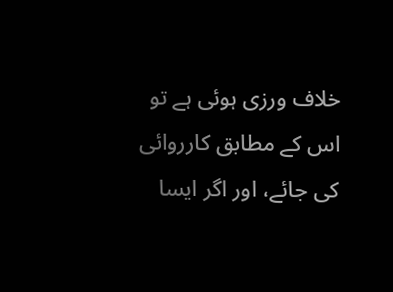خلاف ورزی ہوئی ہے تو اس کے مطابق کارروائی کی جائے، اور اگر ایسا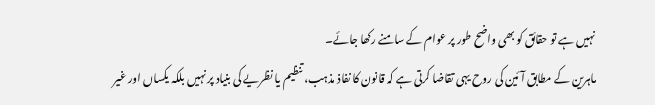نہیں ہے تو حقائق کو بھی واضح طور پر عوام کے سامنے رکھا جائے۔
ماہرین کے مطابق آئین کی روح یہی تقاضا کرتی ہے کہ قانون کا نفاذ مذہب، تنظیم یا نظریے کی بنیاد پر نہیں بلکہ یکساں اور غیر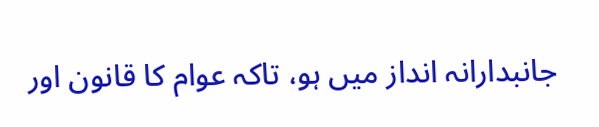جانبدارانہ انداز میں ہو، تاکہ عوام کا قانون اور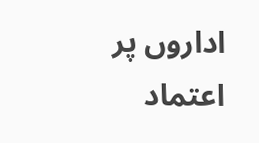اداروں پر اعتماد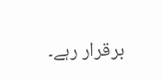برقرار رہے۔